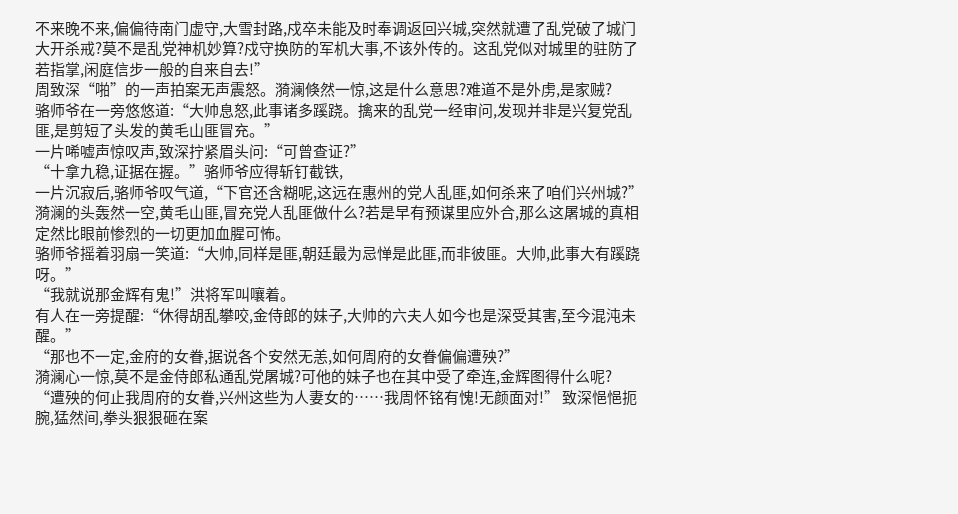不来晚不来,偏偏待南门虚守,大雪封路,戍卒未能及时奉调返回兴城,突然就遭了乱党破了城门大开杀戒?莫不是乱党神机妙算?戍守换防的军机大事,不该外传的。这乱党似对城里的驻防了若指掌,闲庭信步一般的自来自去!”
周致深“啪”的一声拍案无声震怒。漪澜倏然一惊,这是什么意思?难道不是外虏,是家贼?
骆师爷在一旁悠悠道:“大帅息怒,此事诸多蹊跷。擒来的乱党一经审问,发现并非是兴复党乱匪,是剪短了头发的黄毛山匪冒充。”
一片唏嘘声惊叹声,致深拧紧眉头问:“可曾查证?”
“十拿九稳,证据在握。”骆师爷应得斩钉截铁,
一片沉寂后,骆师爷叹气道,“下官还含糊呢,这远在惠州的党人乱匪,如何杀来了咱们兴州城?”
漪澜的头轰然一空,黄毛山匪,冒充党人乱匪做什么?若是早有预谋里应外合,那么这屠城的真相定然比眼前惨烈的一切更加血腥可怖。
骆师爷摇着羽扇一笑道:“大帅,同样是匪,朝廷最为忌惮是此匪,而非彼匪。大帅,此事大有蹊跷呀。”
“我就说那金辉有鬼!”洪将军叫嚷着。
有人在一旁提醒:“休得胡乱攀咬,金侍郎的妹子,大帅的六夫人如今也是深受其害,至今混沌未醒。”
“那也不一定,金府的女眷,据说各个安然无恙,如何周府的女眷偏偏遭殃?”
漪澜心一惊,莫不是金侍郎私通乱党屠城?可他的妹子也在其中受了牵连,金辉图得什么呢?
“遭殃的何止我周府的女眷,兴州这些为人妻女的……我周怀铭有愧!无颜面对!” 致深悒悒扼腕,猛然间,拳头狠狠砸在案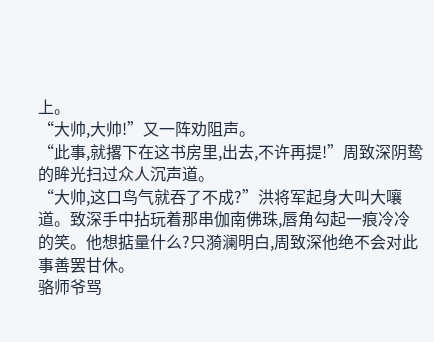上。
“大帅,大帅!”又一阵劝阻声。
“此事,就撂下在这书房里,出去,不许再提!”周致深阴鸷的眸光扫过众人沉声道。
“大帅,这口鸟气就吞了不成?”洪将军起身大叫大嚷道。致深手中拈玩着那串伽南佛珠,唇角勾起一痕冷冷的笑。他想掂量什么?只漪澜明白,周致深他绝不会对此事善罢甘休。
骆师爷骂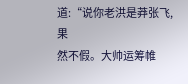道:“说你老洪是莽张飞,果
然不假。大帅运筹帷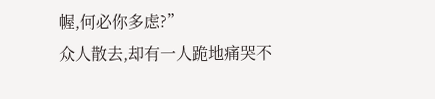幄,何必你多虑?”
众人散去,却有一人跪地痛哭不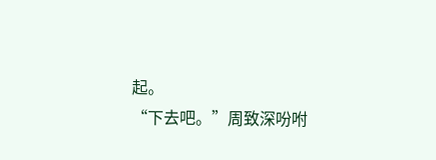起。
“下去吧。”周致深吩咐